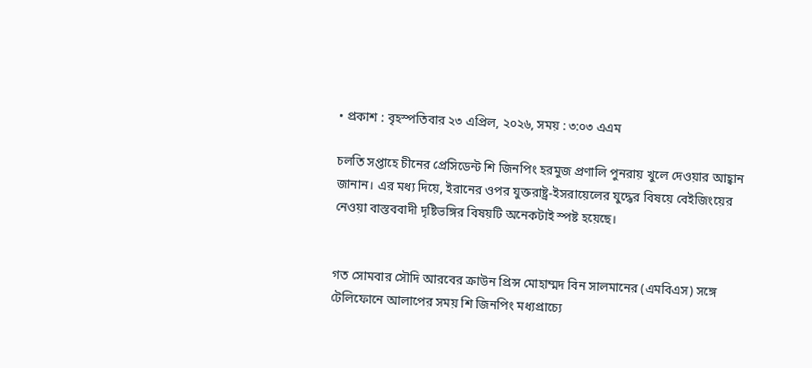• প্রকাশ : বৃহস্পতিবার ২৩ এপ্রিল, ২০২৬, সময় : ৩:০৩ এএম

চলতি সপ্তাহে চীনের প্রেসিডেন্ট শি জিনপিং হরমুজ প্রণালি পুনরায় খুলে দেওয়ার আহ্বান জানান। এর মধ্য দিয়ে, ইরানের ওপর যুক্তরাষ্ট্র-ইসরায়েলের যুদ্ধের বিষয়ে বেইজিংয়ের নেওয়া বাস্তববাদী দৃষ্টিভঙ্গির বিষয়টি অনেকটাই স্পষ্ট হয়েছে।


গত সোমবার সৌদি আরবের ক্রাউন প্রিন্স মোহাম্মদ বিন সালমানের (এমবিএস) সঙ্গে টেলিফোনে আলাপের সময় শি জিনপিং মধ্যপ্রাচ্যে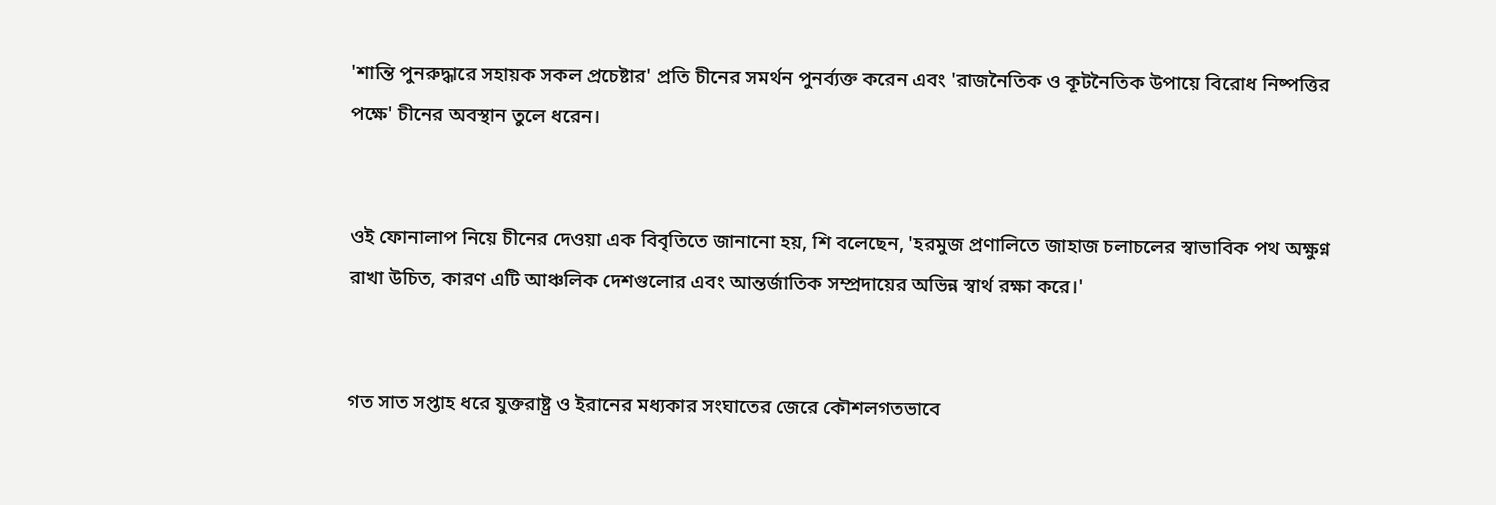'শান্তি পুনরুদ্ধারে সহায়ক সকল প্রচেষ্টার' প্রতি চীনের সমর্থন পুনর্ব্যক্ত করেন এবং 'রাজনৈতিক ও কূটনৈতিক উপায়ে বিরোধ নিষ্পত্তির পক্ষে' চীনের অবস্থান তুলে ধরেন।


ওই ফোনালাপ নিয়ে চীনের দেওয়া এক বিবৃতিতে জানানো হয়, শি বলেছেন, 'হরমুজ প্রণালিতে জাহাজ চলাচলের স্বাভাবিক পথ অক্ষুণ্ন রাখা উচিত, কারণ এটি আঞ্চলিক দেশগুলোর এবং আন্তর্জাতিক সম্প্রদায়ের অভিন্ন স্বার্থ রক্ষা করে।'


গত সাত সপ্তাহ ধরে যুক্তরাষ্ট্র ও ইরানের মধ্যকার সংঘাতের জেরে কৌশলগতভাবে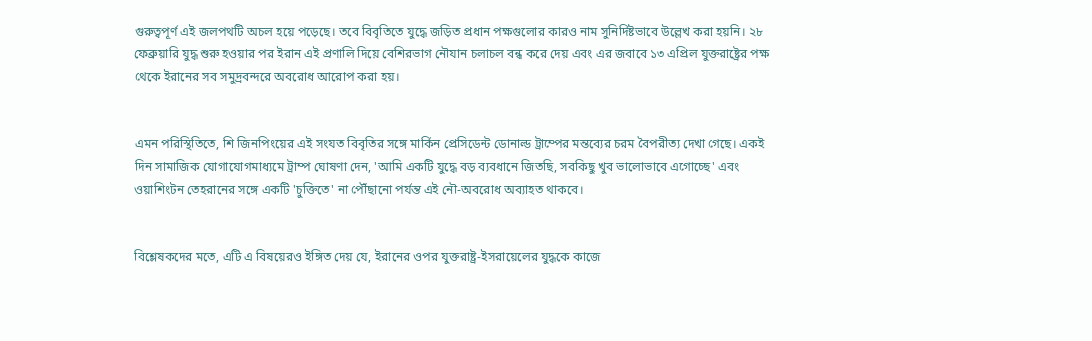গুরুত্বপূর্ণ এই জলপথটি অচল হয়ে পড়েছে। তবে বিবৃতিতে যুদ্ধে জড়িত প্রধান পক্ষগুলোর কারও নাম সুনির্দিষ্টভাবে উল্লেখ করা হয়নি। ২৮ ফেব্রুয়ারি যুদ্ধ শুরু হওয়ার পর ইরান এই প্রণালি দিয়ে বেশিরভাগ নৌযান চলাচল বন্ধ করে দেয় এবং এর জবাবে ১৩ এপ্রিল যুক্তরাষ্ট্রের পক্ষ থেকে ইরানের সব সমুদ্রবন্দরে অবরোধ আরোপ করা হয়।


এমন পরিস্থিতিতে, শি জিনপিংয়ের এই সংযত বিবৃতির সঙ্গে মার্কিন প্রেসিডেন্ট ডোনাল্ড ট্রাম্পের মন্তব্যের চরম বৈপরীত্য দেখা গেছে। একই দিন সামাজিক যোগাযোগমাধ্যমে ট্রাম্প ঘোষণা দেন, 'আমি একটি যুদ্ধে বড় ব্যবধানে জিতছি, সবকিছু খুব ভালোভাবে এগোচ্ছে' এবং ওয়াশিংটন তেহরানের সঙ্গে একটি 'চুক্তিতে' না পৌঁছানো পর্যন্ত এই নৌ-অবরোধ অব্যাহত থাকবে।


বিশ্লেষকদের মতে, এটি এ বিষয়েরও ইঙ্গিত দেয় যে, ইরানের ওপর যুক্তরাষ্ট্র-ইসরায়েলের যুদ্ধকে কাজে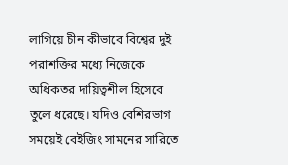লাগিয়ে চীন কীভাবে বিশ্বের দুই পরাশক্তির মধ্যে নিজেকে অধিকতর দায়িত্বশীল হিসেবে তুলে ধরেছে। যদিও বেশিরভাগ সময়েই বেইজিং সামনের সারিতে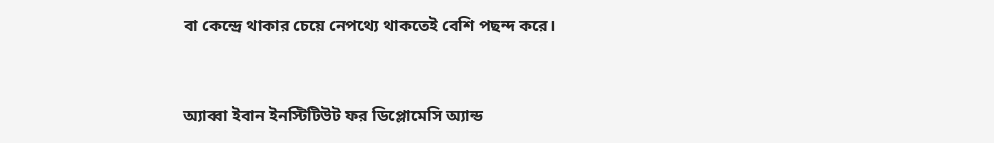বা কেন্দ্রে থাকার চেয়ে নেপথ্যে থাকতেই বেশি পছন্দ করে।


অ্যাব্বা ইবান ইনস্টিটিউট ফর ডিপ্লোমেসি অ্যান্ড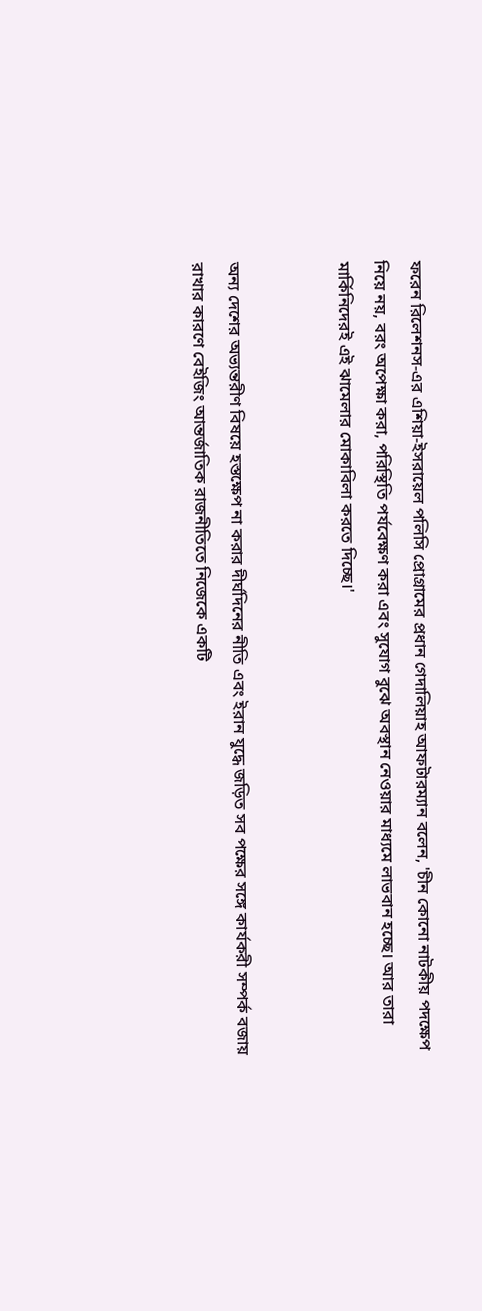ফরেন রিলেশনস-এর এশিয়া-ইসরায়েল পলিসি প্রোগ্রামের প্রধান গেদালিয়াহ আফটারম্যান বলেন, 'চীন কোনো নাটকীয় পদক্ষেপ নিয়ে নয়, বরং অপেক্ষা করা, পরিস্থিতি পর্যবেক্ষণ করা এবং সুযোগ বুঝে অবস্থান নেওয়ার মাধ্যমে লাভবান হচ্ছে। আর তারা মার্কিনিদেরই এই ঝামেলার মোকাবিলা করতে দিচ্ছে।'


অন্য দেশের অভ্যন্তরীণ বিষয়ে হস্তক্ষেপ না করার দীর্ঘদিনের নীতি এবং ইরান যুদ্ধে জড়িত সব পক্ষের সঙ্গে কার্যকরী সম্পর্ক বজায় রাখার কারণে বেইজিং আন্তর্জাতিক রাজনীতিতে নিজেকে একটি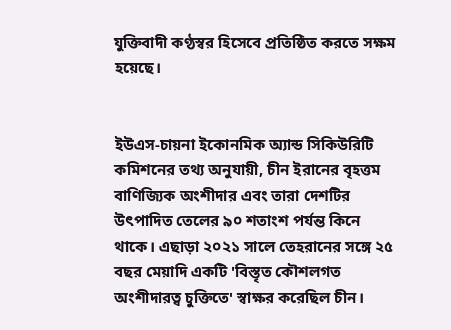যুক্তিবাদী কণ্ঠস্বর হিসেবে প্রতিষ্ঠিত করতে সক্ষম হয়েছে।


ইউএস-চায়না ইকোনমিক অ্যান্ড সিকিউরিটি কমিশনের তথ্য অনুযায়ী, চীন ইরানের বৃহত্তম বাণিজ্যিক অংশীদার এবং তারা দেশটির উৎপাদিত তেলের ৯০ শতাংশ পর্যন্ত কিনে থাকে। এছাড়া ২০২১ সালে তেহরানের সঙ্গে ২৫ বছর মেয়াদি একটি 'বিস্তৃত কৌশলগত অংশীদারত্ব চুক্তিতে' স্বাক্ষর করেছিল চীন।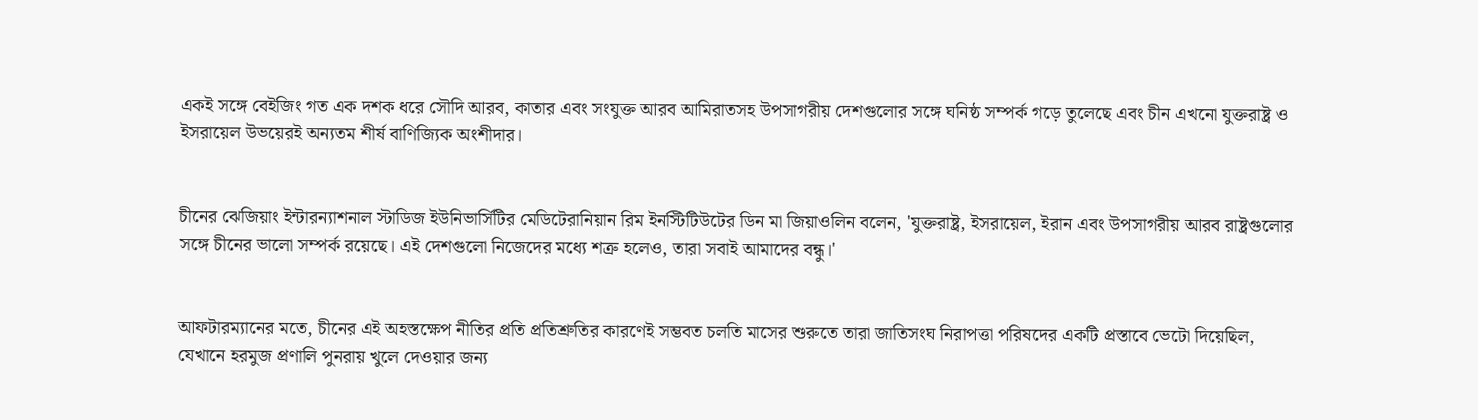একই সঙ্গে বেইজিং গত এক দশক ধরে সৌদি আরব, কাতার এবং সংযুক্ত আরব আমিরাতসহ উপসাগরীয় দেশগুলোর সঙ্গে ঘনিষ্ঠ সম্পর্ক গড়ে তুলেছে এবং চীন এখনো যুক্তরাষ্ট্র ও ইসরায়েল উভয়েরই অন্যতম শীর্ষ বাণিজ্যিক অংশীদার।


চীনের ঝেজিয়াং ইন্টারন্যাশনাল স্টাডিজ ইউনিভার্সিটির মেডিটেরানিয়ান রিম ইনস্টিটিউটের ডিন মা জিয়াওলিন বলেন, 'যুক্তরাষ্ট্র, ইসরায়েল, ইরান এবং উপসাগরীয় আরব রাষ্ট্রগুলোর সঙ্গে চীনের ভালো সম্পর্ক রয়েছে। এই দেশগুলো নিজেদের মধ্যে শত্রু হলেও, তারা সবাই আমাদের বন্ধু।'


আফটারম্যানের মতে, চীনের এই অহস্তক্ষেপ নীতির প্রতি প্রতিশ্রুতির কারণেই সম্ভবত চলতি মাসের শুরুতে তারা জাতিসংঘ নিরাপত্তা পরিষদের একটি প্রস্তাবে ভেটো দিয়েছিল, যেখানে হরমুজ প্রণালি পুনরায় খুলে দেওয়ার জন্য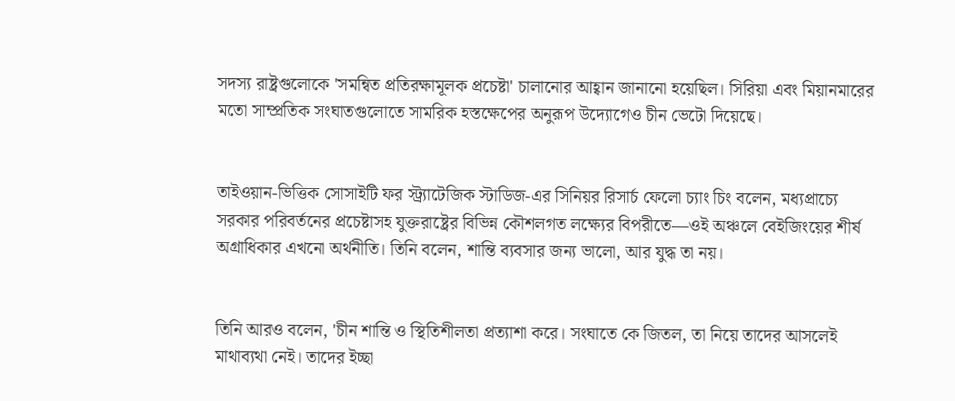সদস্য রাষ্ট্রগুলোকে 'সমন্বিত প্রতিরক্ষামূলক প্রচেষ্টা' চালানোর আহ্বান জানানো হয়েছিল। সিরিয়া এবং মিয়ানমারের মতো সাম্প্রতিক সংঘাতগুলোতে সামরিক হস্তক্ষেপের অনুরূপ উদ্যোগেও চীন ভেটো দিয়েছে।


তাইওয়ান-ভিত্তিক সোসাইটি ফর স্ট্র্যাটেজিক স্টাডিজ-এর সিনিয়র রিসার্চ ফেলো চ্যাং চিং বলেন, মধ্যপ্রাচ্যে সরকার পরিবর্তনের প্রচেষ্টাসহ যুক্তরাষ্ট্রের বিভিন্ন কৌশলগত লক্ষ্যের বিপরীতে—ওই অঞ্চলে বেইজিংয়ের শীর্ষ অগ্রাধিকার এখনো অর্থনীতি। তিনি বলেন, শান্তি ব্যবসার জন্য ভালো, আর যুদ্ধ তা নয়।


তিনি আরও বলেন, 'চীন শান্তি ও স্থিতিশীলতা প্রত্যাশা করে। সংঘাতে কে জিতল, তা নিয়ে তাদের আসলেই মাথাব্যথা নেই। তাদের ইচ্ছা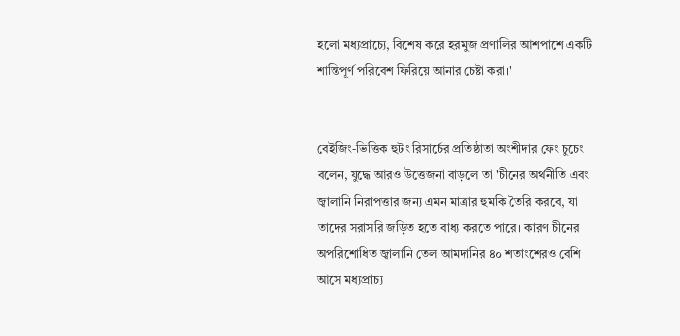হলো মধ্যপ্রাচ্যে, বিশেষ করে হরমুজ প্রণালির আশপাশে একটি শান্তিপূর্ণ পরিবেশ ফিরিয়ে আনার চেষ্টা করা।'


বেইজিং-ভিত্তিক হুটং রিসার্চের প্রতিষ্ঠাতা অংশীদার ফেং চুচেং বলেন, যুদ্ধে আরও উত্তেজনা বাড়লে তা 'চীনের অর্থনীতি এবং জ্বালানি নিরাপত্তার জন্য এমন মাত্রার হুমকি তৈরি করবে, যা তাদের সরাসরি জড়িত হতে বাধ্য করতে পারে। কারণ চীনের অপরিশোধিত জ্বালানি তেল আমদানির ৪০ শতাংশেরও বেশি আসে মধ্যপ্রাচ্য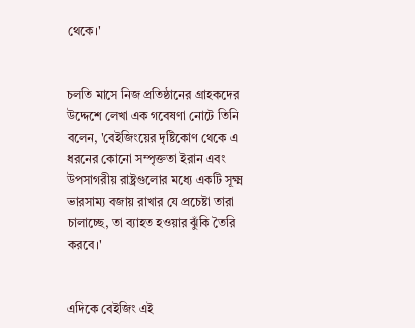থেকে।'


চলতি মাসে নিজ প্রতিষ্ঠানের গ্রাহকদের উদ্দেশে লেখা এক গবেষণা নোটে তিনি বলেন, 'বেইজিংয়ের দৃষ্টিকোণ থেকে এ ধরনের কোনো সম্পৃক্ততা ইরান এবং উপসাগরীয় রাষ্ট্রগুলোর মধ্যে একটি সূক্ষ্ম ভারসাম্য বজায় রাখার যে প্রচেষ্টা তারা চালাচ্ছে, তা ব্যাহত হওয়ার ঝুঁকি তৈরি করবে।'


এদিকে বেইজিং এই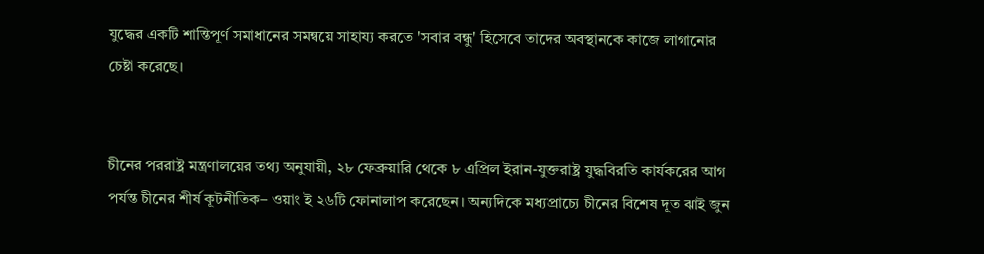যুদ্ধের একটি শান্তিপূর্ণ সমাধানের সমন্বয়ে সাহায্য করতে 'সবার বন্ধু' হিসেবে তাদের অবস্থানকে কাজে লাগানোর চেষ্টা করেছে।


চীনের পররাষ্ট্র মন্ত্রণালয়ের তথ্য অনুযায়ী, ২৮ ফেব্রুয়ারি থেকে ৮ এপ্রিল ইরান-যুক্তরাষ্ট্র যুদ্ধবিরতি কার্যকরের আগ পর্যন্ত চীনের শীর্ষ কূটনীতিক– ওয়াং ই ২৬টি ফোনালাপ করেছেন। অন্যদিকে মধ্যপ্রাচ্যে চীনের বিশেষ দূত ঝাই জুন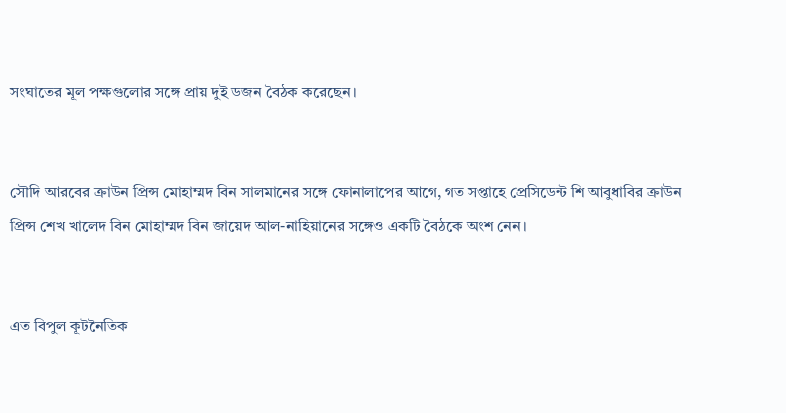সংঘাতের মূল পক্ষগুলোর সঙ্গে প্রায় দুই ডজন বৈঠক করেছেন।


সৌদি আরবের ক্রাউন প্রিন্স মোহাম্মদ বিন সালমানের সঙ্গে ফোনালাপের আগে, গত সপ্তাহে প্রেসিডেন্ট শি আবুধাবির ক্রাউন প্রিন্স শেখ খালেদ বিন মোহাম্মদ বিন জায়েদ আল-নাহিয়ানের সঙ্গেও একটি বৈঠকে অংশ নেন।


এত বিপুল কূটনৈতিক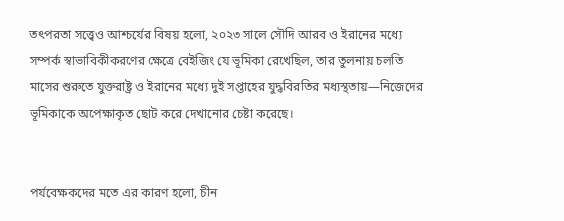তৎপরতা সত্ত্বেও আশ্চর্যের বিষয় হলো, ২০২৩ সালে সৌদি আরব ও ইরানের মধ্যে সম্পর্ক স্বাভাবিকীকরণের ক্ষেত্রে বেইজিং যে ভূমিকা রেখেছিল, তার তুলনায় চলতি মাসের শুরুতে যুক্তরাষ্ট্র ও ইরানের মধ্যে দুই সপ্তাহের যুদ্ধবিরতির মধ্যস্থতায়—নিজেদের ভূমিকাকে অপেক্ষাকৃত ছোট করে দেখানোর চেষ্টা করেছে।


পর্যবেক্ষকদের মতে এর কারণ হলো, চীন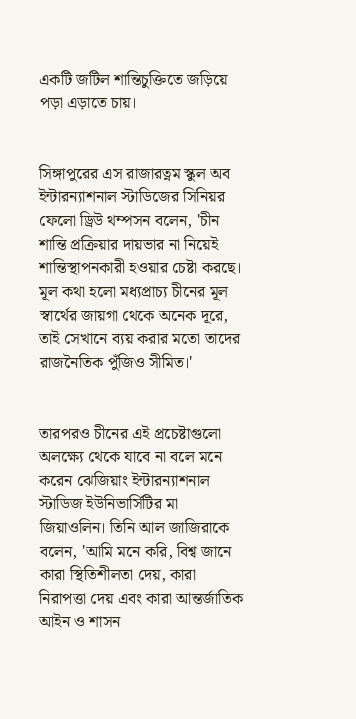একটি জটিল শান্তিচুক্তিতে জড়িয়ে পড়া এড়াতে চায়।


সিঙ্গাপুরের এস রাজারত্নম স্কুল অব ইন্টারন্যাশনাল স্টাডিজের সিনিয়র ফেলো ড্রিউ থম্পসন বলেন, 'চীন শান্তি প্রক্রিয়ার দায়ভার না নিয়েই শান্তিস্থাপনকারী হওয়ার চেষ্টা করছে। মূল কথা হলো মধ্যপ্রাচ্য চীনের মূল স্বার্থের জায়গা থেকে অনেক দূরে, তাই সেখানে ব্যয় করার মতো তাদের রাজনৈতিক পুঁজিও সীমিত।'


তারপরও চীনের এই প্রচেষ্টাগুলো অলক্ষ্যে থেকে যাবে না বলে মনে করেন ঝেজিয়াং ইন্টারন্যাশনাল স্টাডিজ ইউনিভার্সিটির মা জিয়াওলিন। তিনি আল জাজিরাকে বলেন, 'আমি মনে করি, বিশ্ব জানে কারা স্থিতিশীলতা দেয়, কারা নিরাপত্তা দেয় এবং কারা আন্তর্জাতিক আইন ও শাসন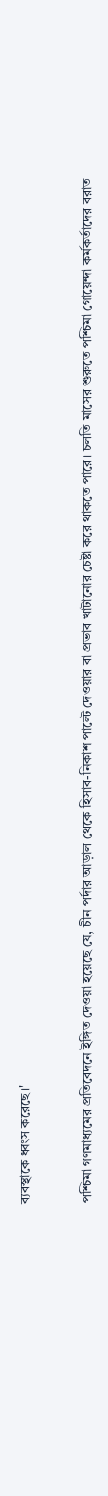ব্যবস্থাকে ধ্বংস করেছে।'


পশ্চিমা গণমাধ্যমের প্রতিবেদনে ইঙ্গিত দেওয়া হয়েছে যে, চীন পর্দার আড়াল থেকে হিসাব-নিকাশ পাল্টে দেওয়ার বা প্রভাব খাটানোর চেষ্টা করে থাকতে পারে। চলতি মাসের শুরুতে পশ্চিমা গোয়েন্দা কর্মকর্তাদের বরাত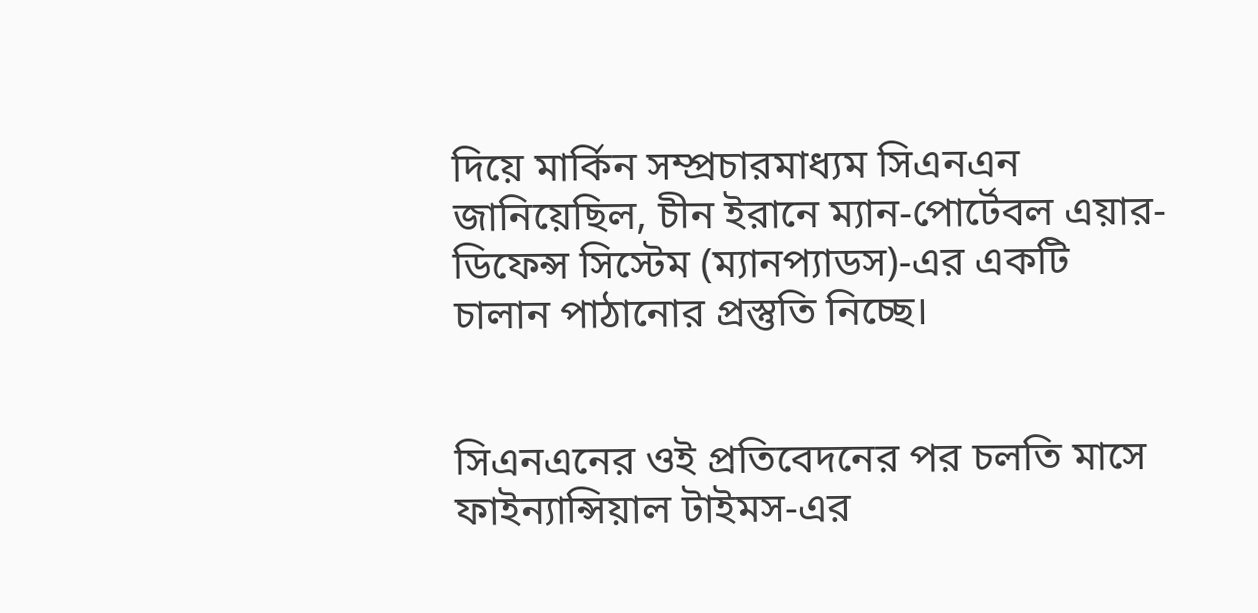দিয়ে মার্কিন সম্প্রচারমাধ্যম সিএনএন জানিয়েছিল, চীন ইরানে ম্যান-পোর্টেবল এয়ার-ডিফেন্স সিস্টেম (ম্যানপ্যাডস)-এর একটি চালান পাঠানোর প্রস্তুতি নিচ্ছে।


সিএনএনের ওই প্রতিবেদনের পর চলতি মাসে ফাইন্যান্সিয়াল টাইমস-এর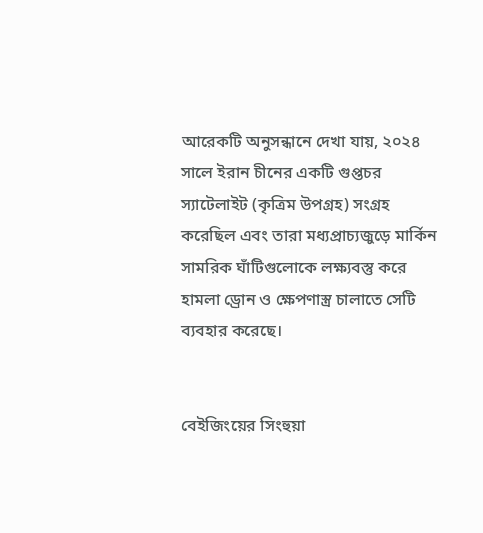আরেকটি অনুসন্ধানে দেখা যায়, ২০২৪ সালে ইরান চীনের একটি গুপ্তচর স্যাটেলাইট (কৃত্রিম উপগ্রহ) সংগ্রহ করেছিল এবং তারা মধ্যপ্রাচ্যজুড়ে মার্কিন সামরিক ঘাঁটিগুলোকে লক্ষ্যবস্তু করে হামলা ড্রোন ও ক্ষেপণাস্ত্র চালাতে সেটি ব্যবহার করেছে।


বেইজিংয়ের সিংহুয়া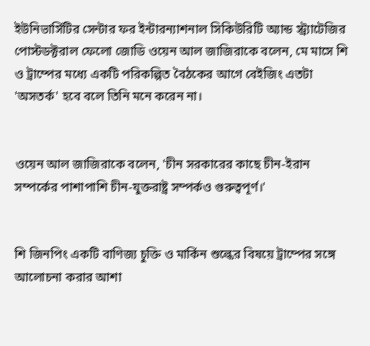ইউনিভার্সিটির সেন্টার ফর ইন্টারন্যাশনাল সিকিউরিটি অ্যান্ড স্ট্র্যাটেজির পোস্টডক্টরাল ফেলো জোডি ওয়েন আল জাজিরাকে বলেন, মে মাসে শি ও ট্রাম্পের মধ্যে একটি পরিকল্পিত বৈঠকের আগে বেইজিং এতটা 'অসতর্ক' হবে বলে তিনি মনে করেন না।


ওয়েন আল জাজিরাকে বলেন, 'চীন সরকারের কাছে চীন-ইরান সম্পর্কের পাশাপাশি চীন-যুক্তরাষ্ট্র সম্পর্কও গুরুত্বপূর্ণ।'


শি জিনপিং একটি বাণিজ্য চুক্তি ও মার্কিন শুল্কের বিষয়ে ট্রাম্পের সঙ্গে আলোচনা করার আশা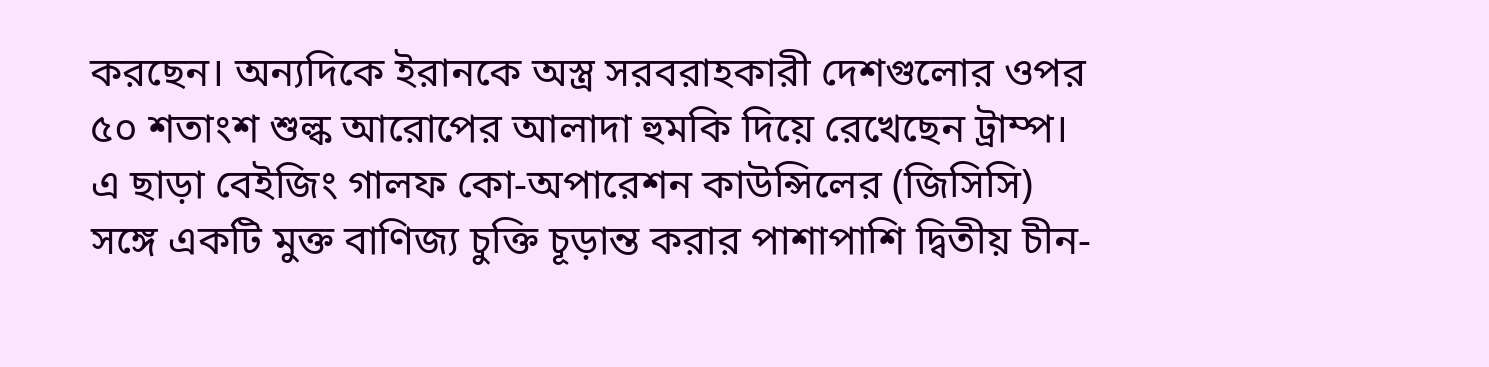করছেন। অন্যদিকে ইরানকে অস্ত্র সরবরাহকারী দেশগুলোর ওপর ৫০ শতাংশ শুল্ক আরোপের আলাদা হুমকি দিয়ে রেখেছেন ট্রাম্প। এ ছাড়া বেইজিং গালফ কো-অপারেশন কাউন্সিলের (জিসিসি) সঙ্গে একটি মুক্ত বাণিজ্য চুক্তি চূড়ান্ত করার পাশাপাশি দ্বিতীয় চীন-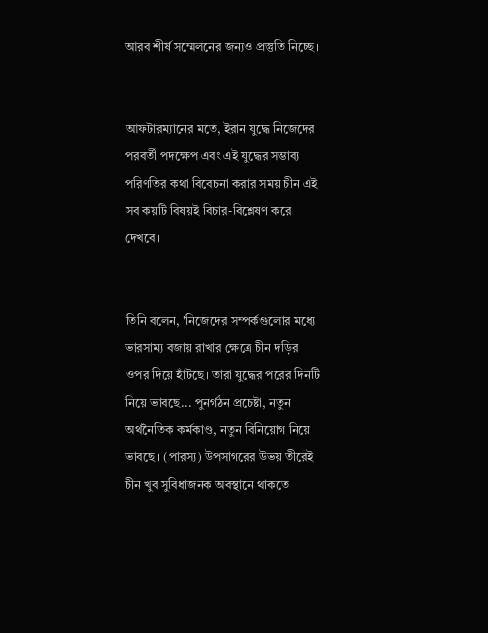আরব শীর্ষ সম্মেলনের জন্যও প্রস্তুতি নিচ্ছে।


আফটারম্যানের মতে, ইরান যুদ্ধে নিজেদের পরবর্তী পদক্ষেপ এবং এই যুদ্ধের সম্ভাব্য পরিণতির কথা বিবেচনা করার সময় চীন এই সব কয়টি বিষয়ই বিচার-বিশ্লেষণ করে দেখবে।


তিনি বলেন, 'নিজেদের সম্পর্কগুলোর মধ্যে ভারসাম্য বজায় রাখার ক্ষেত্রে চীন দড়ির ওপর দিয়ে হাঁটছে। তারা যুদ্ধের পরের দিনটি নিয়ে ভাবছে... পুনর্গঠন প্রচেষ্টা, নতুন অর্থনৈতিক কর্মকাণ্ড, নতুন বিনিয়োগ নিয়ে ভাবছে। (পারস্য) উপসাগরের উভয় তীরেই চীন খুব সুবিধাজনক অবস্থানে থাকতে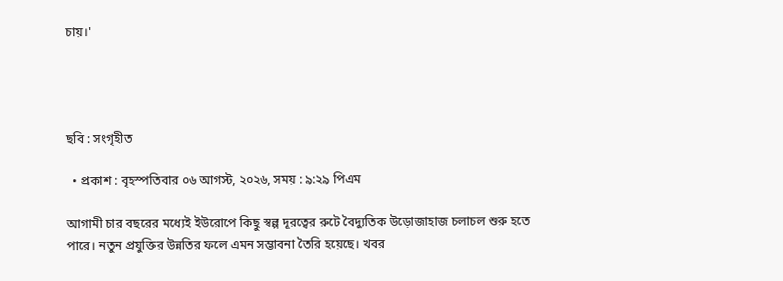চায়।'




ছবি : সংগৃহীত

  • প্রকাশ : বৃহস্পতিবার ০৬ আগস্ট, ২০২৬, সময় : ৯:২৯ পিএম

আগামী চার বছরের মধ্যেই ইউরোপে কিছু স্বল্প দূরত্বের রুটে বৈদ্যুতিক উড়োজাহাজ চলাচল শুরু হতে পারে। নতুন প্রযুক্তির উন্নতির ফলে এমন সম্ভাবনা তৈরি হয়েছে। খবর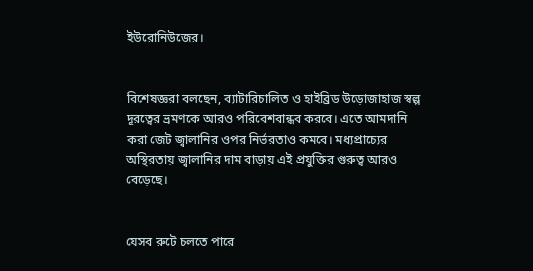ইউরোনিউজের।


বিশেষজ্ঞরা বলছেন, ব্যাটারিচালিত ও হাইব্রিড উড়োজাহাজ স্বল্প দূরত্বের ভ্রমণকে আরও পরিবেশবান্ধব করবে। এতে আমদানি করা জেট জ্বালানির ওপর নির্ভরতাও কমবে। মধ্যপ্রাচ্যের অস্থিরতায় জ্বালানির দাম বাড়ায় এই প্রযুক্তির গুরুত্ব আরও বেড়েছে।


যেসব রুটে চলতে পারে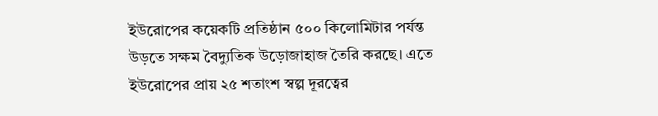ইউরোপের কয়েকটি প্রতিষ্ঠান ৫০০ কিলোমিটার পর্যন্ত উড়তে সক্ষম বৈদ্যুতিক উড়োজাহাজ তৈরি করছে। এতে ইউরোপের প্রায় ২৫ শতাংশ স্বল্প দূরত্বের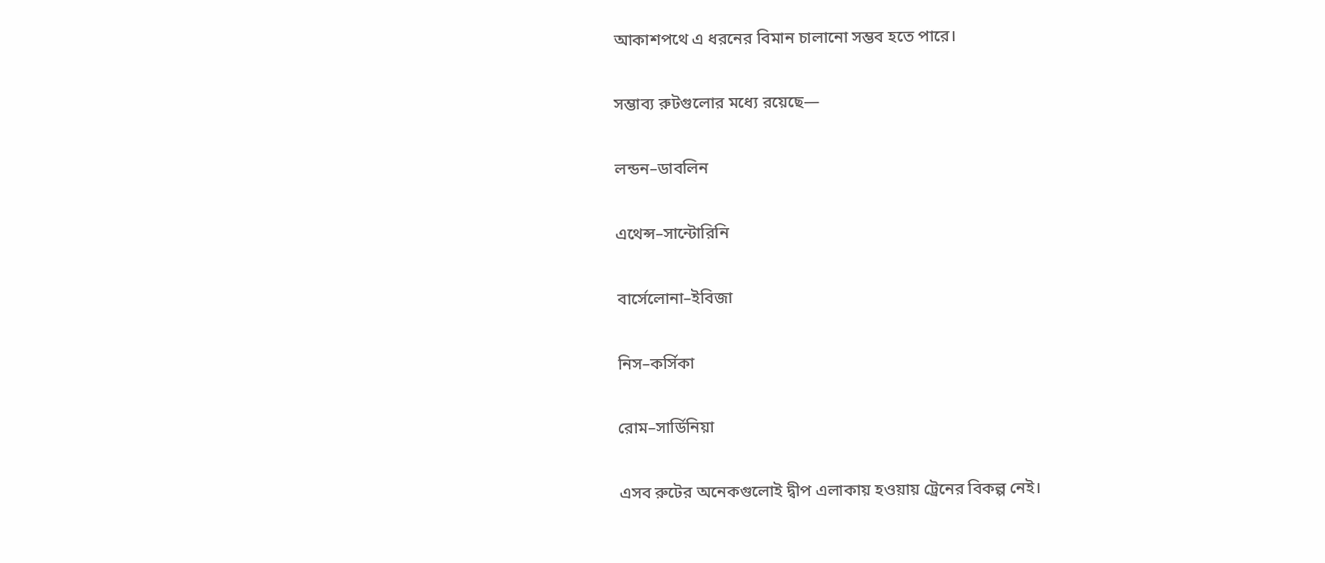আকাশপথে এ ধরনের বিমান চালানো সম্ভব হতে পারে।


সম্ভাব্য রুটগুলোর মধ্যে রয়েছে—


লন্ডন–ডাবলিন


এথেন্স–সান্টোরিনি


বার্সেলোনা–ইবিজা


নিস–কর্সিকা


রোম–সার্ডিনিয়া


এসব রুটের অনেকগুলোই দ্বীপ এলাকায় হওয়ায় ট্রেনের বিকল্প নেই।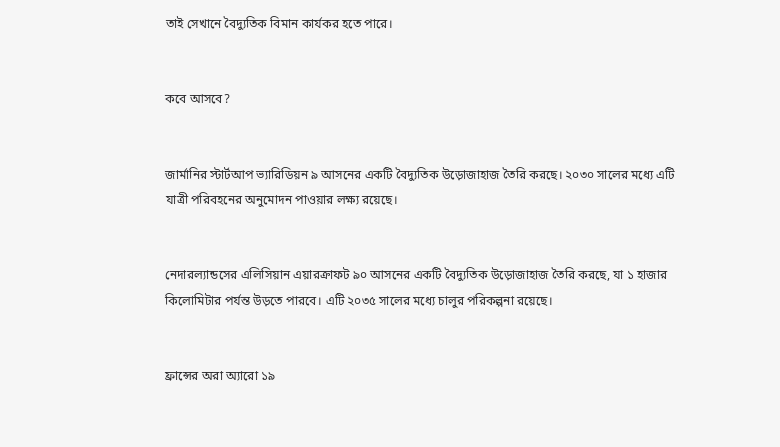তাই সেখানে বৈদ্যুতিক বিমান কার্যকর হতে পারে।


কবে আসবে?


জার্মানির স্টার্টআপ ভ্যারিডিয়ন ৯ আসনের একটি বৈদ্যুতিক উড়োজাহাজ তৈরি করছে। ২০৩০ সালের মধ্যে এটি যাত্রী পরিবহনের অনুমোদন পাওয়ার লক্ষ্য রয়েছে।


নেদারল্যান্ডসের এলিসিয়ান এয়ারক্রাফট ৯০ আসনের একটি বৈদ্যুতিক উড়োজাহাজ তৈরি করছে, যা ১ হাজার কিলোমিটার পর্যন্ত উড়তে পারবে। এটি ২০৩৫ সালের মধ্যে চালুর পরিকল্পনা রয়েছে।


ফ্রান্সের অরা অ্যারো ১৯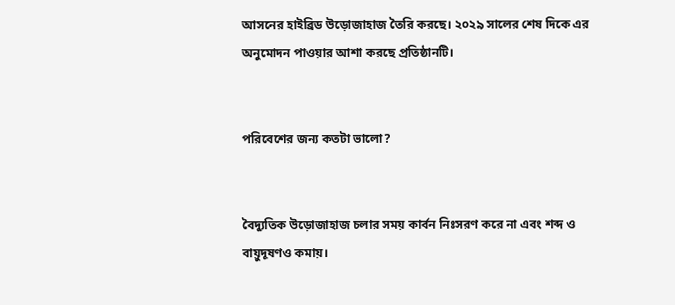আসনের হাইব্রিড উড়োজাহাজ তৈরি করছে। ২০২৯ সালের শেষ দিকে এর অনুমোদন পাওয়ার আশা করছে প্রতিষ্ঠানটি।


পরিবেশের জন্য কতটা ভালো?


বৈদ্যুতিক উড়োজাহাজ চলার সময় কার্বন নিঃসরণ করে না এবং শব্দ ও বায়ুদূষণও কমায়।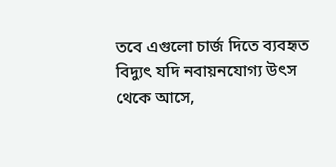তবে এগুলো চার্জ দিতে ব্যবহৃত বিদ্যুৎ যদি নবায়নযোগ্য উৎস থেকে আসে,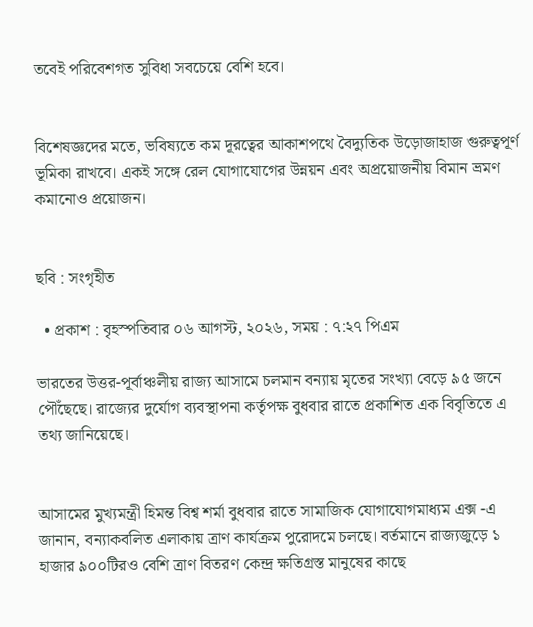তবেই পরিবেশগত সুবিধা সবচেয়ে বেশি হবে।


বিশেষজ্ঞদের মতে, ভবিষ্যতে কম দূরত্বের আকাশপথে বৈদ্যুতিক উড়োজাহাজ গুরুত্বপূর্ণ ভূমিকা রাখবে। একই সঙ্গে রেল যোগাযোগের উন্নয়ন এবং অপ্রয়োজনীয় বিমান ভ্রমণ কমানোও প্রয়োজন।


ছবি : সংগৃহীত

  • প্রকাশ : বৃহস্পতিবার ০৬ আগস্ট, ২০২৬, সময় : ৭:২৭ পিএম

ভারতের উত্তর-পূর্বাঞ্চলীয় রাজ্য আসামে চলমান বন্যায় মৃতের সংখ্যা বেড়ে ৯৫ জনে পৌঁছেছে। রাজ্যের দুর্যোগ ব্যবস্থাপনা কর্তৃপক্ষ বুধবার রাতে প্রকাশিত এক বিবৃতিতে এ তথ্য জানিয়েছে।


আসামের মুখ্যমন্ত্রী হিমন্ত বিশ্ব শর্মা বুধবার রাতে সামাজিক যোগাযোগমাধ্যম এক্স -এ জানান, বন্যাকবলিত এলাকায় ত্রাণ কার্যক্রম পুরোদমে চলছে। বর্তমানে রাজ্যজুড়ে ১ হাজার ৯০০টিরও বেশি ত্রাণ বিতরণ কেন্দ্র ক্ষতিগ্রস্ত মানুষের কাছে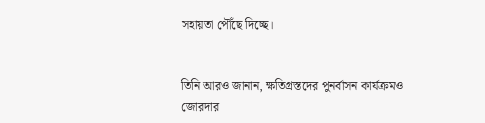সহায়তা পৌঁছে দিচ্ছে।


তিনি আরও জানান, ক্ষতিগ্রস্তদের পুনর্বাসন কার্যক্রমও জোরদার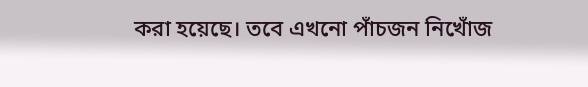করা হয়েছে। তবে এখনো পাঁচজন নিখোঁজ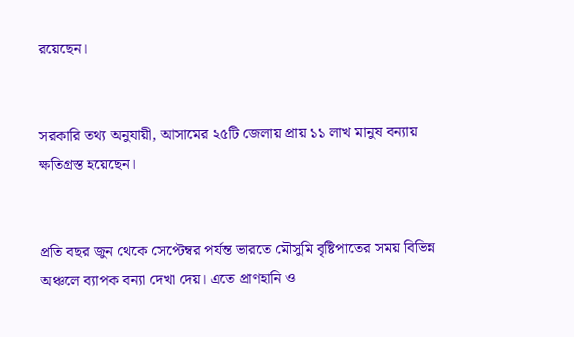রয়েছেন।


সরকারি তথ্য অনুযায়ী, আসামের ২৫টি জেলায় প্রায় ১১ লাখ মানুষ বন্যায় ক্ষতিগ্রস্ত হয়েছেন।


প্রতি বছর জুন থেকে সেপ্টেম্বর পর্যন্ত ভারতে মৌসুমি বৃষ্টিপাতের সময় বিভিন্ন অঞ্চলে ব্যাপক বন্যা দেখা দেয়। এতে প্রাণহানি ও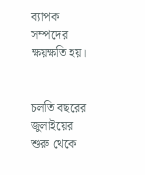ব্যাপক সম্পদের ক্ষয়ক্ষতি হয়।


চলতি বছরের জুলাইয়ের শুরু থেকে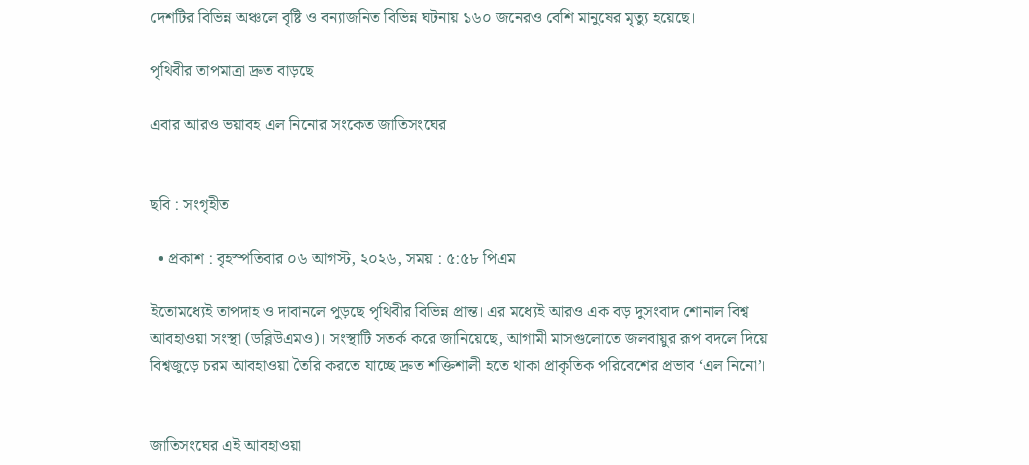দেশটির বিভিন্ন অঞ্চলে বৃষ্টি ও বন্যাজনিত বিভিন্ন ঘটনায় ১৬০ জনেরও বেশি মানুষের মৃত্যু হয়েছে।

পৃথিবীর তাপমাত্রা দ্রুত বাড়ছে

এবার আরও ভয়াবহ এল নিনোর সংকেত জাতিসংঘের


ছবি : সংগৃহীত

  • প্রকাশ : বৃহস্পতিবার ০৬ আগস্ট, ২০২৬, সময় : ৫:৫৮ পিএম

ইতোমধ্যেই তাপদাহ ও দাবানলে পুড়ছে পৃথিবীর বিভিন্ন প্রান্ত। এর মধ্যেই আরও এক বড় দুসংবাদ শোনাল বিশ্ব আবহাওয়া সংস্থা (ডব্লিউএমও)। সংস্থাটি সতর্ক করে জানিয়েছে, আগামী মাসগুলোতে জলবায়ুর রূপ বদলে দিয়ে বিশ্বজুড়ে চরম আবহাওয়া তৈরি করতে যাচ্ছে দ্রুত শক্তিশালী হতে থাকা প্রাকৃতিক পরিবেশের প্রভাব ‘এল নিনো’।


জাতিসংঘের এই আবহাওয়া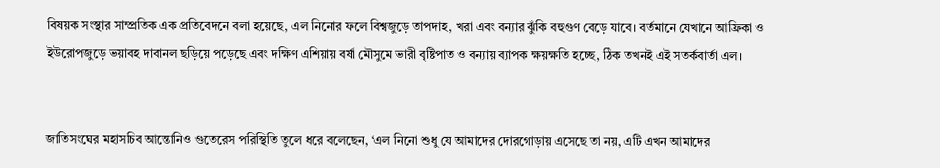বিষয়ক সংস্থার সাম্প্রতিক এক প্রতিবেদনে বলা হয়েছে, এল নিনোর ফলে বিশ্বজুড়ে তাপদাহ, খরা এবং বন্যার ঝুঁকি বহুগুণ বেড়ে যাবে। বর্তমানে যেখানে আফ্রিকা ও ইউরোপজুড়ে ভয়াবহ দাবানল ছড়িয়ে পড়েছে এবং দক্ষিণ এশিয়ায় বর্ষা মৌসুমে ভারী বৃষ্টিপাত ও বন্যায় ব্যাপক ক্ষয়ক্ষতি হচ্ছে, ঠিক তখনই এই সতর্কবার্তা এল।


জাতিসংঘের মহাসচিব আন্তোনিও গুতেরেস পরিস্থিতি তুলে ধরে বলেছেন, ‘এল নিনো শুধু যে আমাদের দোরগোড়ায় এসেছে তা নয়, এটি এখন আমাদের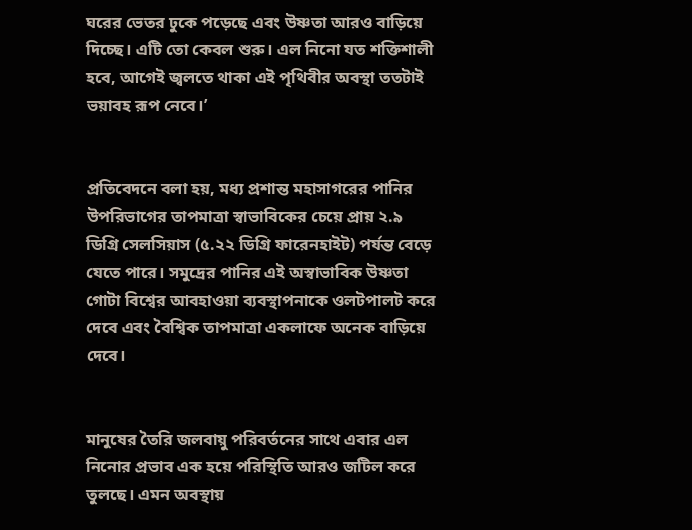ঘরের ভেতর ঢুকে পড়েছে এবং উষ্ণতা আরও বাড়িয়ে দিচ্ছে। এটি তো কেবল শুরু। এল নিনো যত শক্তিশালী হবে, আগেই জ্বলতে থাকা এই পৃথিবীর অবস্থা ততটাই ভয়াবহ রূপ নেবে।’


প্রতিবেদনে বলা হয়, মধ্য প্রশান্ত মহাসাগরের পানির উপরিভাগের তাপমাত্রা স্বাভাবিকের চেয়ে প্রায় ২.৯ ডিগ্রি সেলসিয়াস (৫.২২ ডিগ্রি ফারেনহাইট) পর্যন্ত বেড়ে যেতে পারে। সমুদ্রের পানির এই অস্বাভাবিক উষ্ণতা গোটা বিশ্বের আবহাওয়া ব্যবস্থাপনাকে ওলটপালট করে দেবে এবং বৈশ্বিক তাপমাত্রা একলাফে অনেক বাড়িয়ে দেবে।


মানুষের তৈরি জলবায়ু পরিবর্তনের সাথে এবার এল নিনোর প্রভাব এক হয়ে পরিস্থিতি আরও জটিল করে তুলছে। এমন অবস্থায়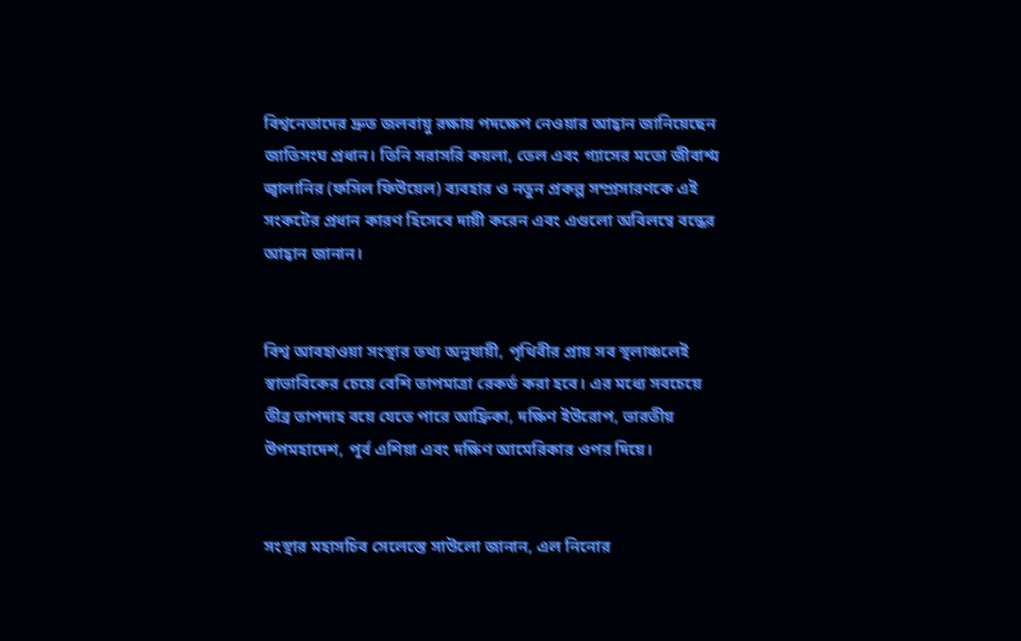বিশ্বনেতাদের দ্রুত জলবায়ু রক্ষায় পদক্ষেপ নেওয়ার আহ্বান জানিয়েছেন জাতিসংঘ প্রধান। তিনি সরাসরি কয়লা, তেল এবং গ্যাসের মতো জীবাশ্ম জ্বালানির (ফসিল ফিউয়েল) ব্যবহার ও নতুন প্রকল্প সম্প্রসারণকে এই সংকটের প্রধান কারণ হিসেবে দায়ী করেন এবং এগুলো অবিলম্বে বন্ধের আহ্বান জানান।


বিশ্ব আবহাওয়া সংস্থার তথ্য অনুযায়ী, পৃথিবীর প্রায় সব স্থলাঞ্চলেই স্বাভাবিকের চেয়ে বেশি তাপমাত্রা রেকর্ড করা হবে। এর মধ্যে সবচেয়ে তীব্র তাপদাহ বয়ে যেতে পারে আফ্রিকা, দক্ষিণ ইউরোপ, ভারতীয় উপমহাদেশ, পূর্ব এশিয়া এবং দক্ষিণ আমেরিকার ওপর দিয়ে।


সংস্থার মহাসচিব সেলেস্তে সাউলো জানান, এল নিনোর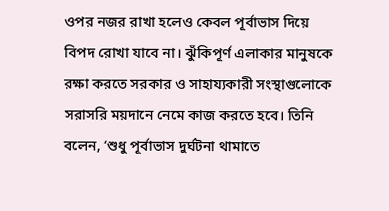ওপর নজর রাখা হলেও কেবল পূর্বাভাস দিয়ে বিপদ রোখা যাবে না। ঝুঁকিপূর্ণ এলাকার মানুষকে রক্ষা করতে সরকার ও সাহায্যকারী সংস্থাগুলোকে সরাসরি ময়দানে নেমে কাজ করতে হবে। তিনি বলেন, ‘শুধু পূর্বাভাস দুর্ঘটনা থামাতে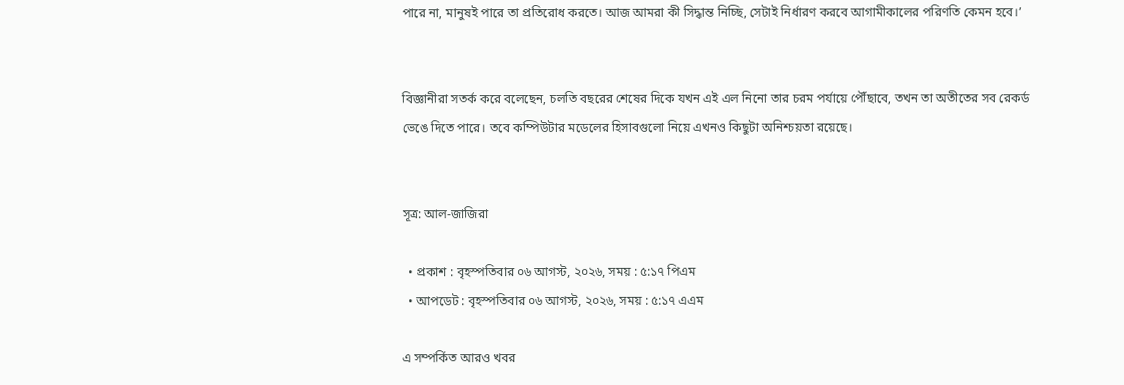পারে না, মানুষই পারে তা প্রতিরোধ করতে। আজ আমরা কী সিদ্ধান্ত নিচ্ছি, সেটাই নির্ধারণ করবে আগামীকালের পরিণতি কেমন হবে।’


বিজ্ঞানীরা সতর্ক করে বলেছেন, চলতি বছরের শেষের দিকে যখন এই এল নিনো তার চরম পর্যায়ে পৌঁছাবে, তখন তা অতীতের সব রেকর্ড ভেঙে দিতে পারে। তবে কম্পিউটার মডেলের হিসাবগুলো নিয়ে এখনও কিছুটা অনিশ্চয়তা রয়েছে।


সূত্র: আল-জাজিরা

  • প্রকাশ : বৃহস্পতিবার ০৬ আগস্ট, ২০২৬, সময় : ৫:১৭ পিএম
  • আপডেট : বৃহস্পতিবার ০৬ আগস্ট, ২০২৬, সময় : ৫:১৭ এএম

এ সম্পর্কিত আরও খবর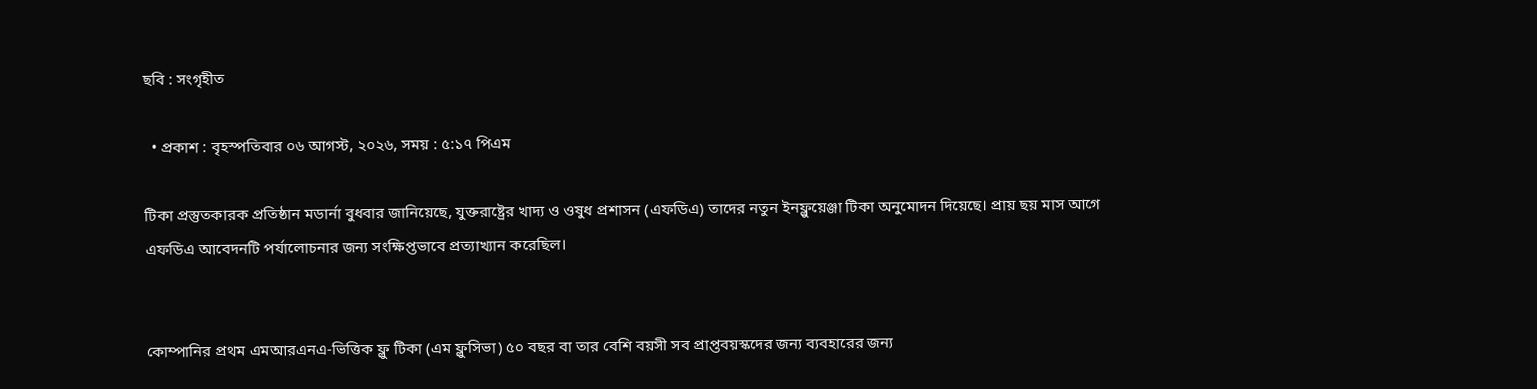ছবি : সংগৃহীত

  • প্রকাশ : বৃহস্পতিবার ০৬ আগস্ট, ২০২৬, সময় : ৫:১৭ পিএম

টিকা প্রস্তুতকারক প্রতিষ্ঠান মডার্না বুধবার জানিয়েছে, যুক্তরাষ্ট্রের খাদ্য ও ওষুধ প্রশাসন (এফডিএ) তাদের নতুন ইনফ্লুয়েঞ্জা টিকা অনুমোদন দিয়েছে। প্রায় ছয় মাস আগে এফডিএ আবেদনটি পর্যালোচনার জন্য সংক্ষিপ্তভাবে প্রত্যাখ্যান করেছিল।


কোম্পানির প্রথম এমআরএনএ-ভিত্তিক ফ্লু টিকা (এম ফ্লুসিভা) ৫০ বছর বা তার বেশি বয়সী সব প্রাপ্তবয়স্কদের জন্য ব্যবহারের জন্য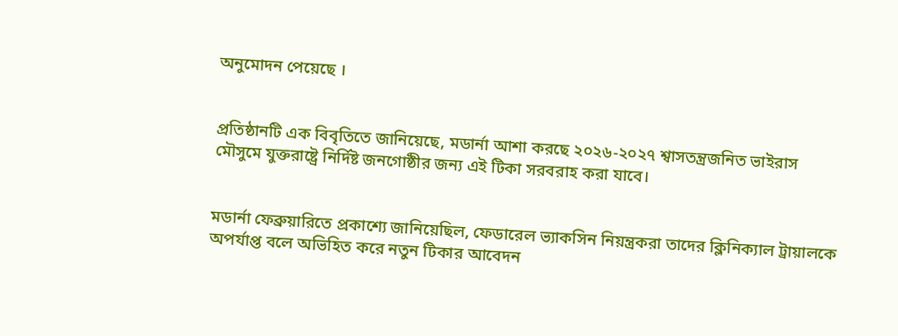অনুমোদন পেয়েছে ।


প্রতিষ্ঠানটি এক বিবৃতিতে জানিয়েছে, মডার্না আশা করছে ২০২৬-২০২৭ শ্বাসতন্ত্রজনিত ভাইরাস মৌসুমে যুক্তরাষ্ট্রে নির্দিষ্ট জনগোষ্ঠীর জন্য এই টিকা সরবরাহ করা যাবে।


মডার্না ফেব্রুয়ারিতে প্রকাশ্যে জানিয়েছিল, ফেডারেল ভ্যাকসিন নিয়ন্ত্রকরা তাদের ক্লিনিক্যাল ট্রায়ালকে অপর্যাপ্ত বলে অভিহিত করে নতুন টিকার আবেদন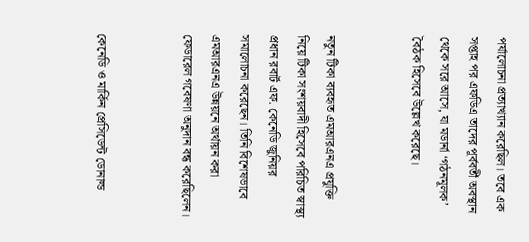পর্যালোচনা প্রত্যাখ্যান করেছিল। তবে এক সপ্তাহ পর এফডিএ তাদের পূর্ববর্তী অবস্থান থেকে সরে আসে, যা মডার্না ‘গঠনমূলক’ বৈঠক হিসেবে উল্লেখ করেছে।


নতুন টিকা ব্যবহৃত এমআরএনএ প্রযুক্তি নিয়ে টিকা সংশয়বাদী হিসেবে পরিচিত স্বাস্থ্য প্রধান রবার্ট এফ. কেনেডি জুনিয়র সমালোচনা করেছেন। তিনি বিশেষভাবে এমআরএনএ উন্নয়নে অর্থায়ন করা ফেডারেল গবেষণা অনুদান বন্ধ করেছিলেন।


কেনেডি ও মার্কিন প্রেসিডেন্ট ডোনাল্ড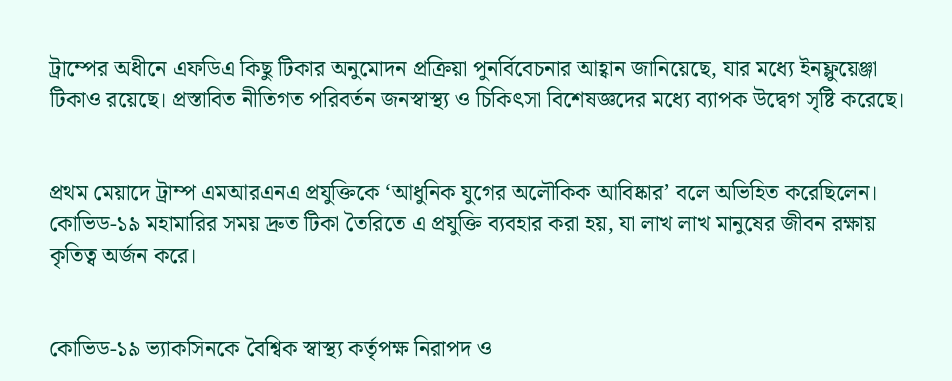ট্রাম্পের অধীনে এফডিএ কিছু টিকার অনুমোদন প্রক্রিয়া পুনর্বিবেচনার আহ্বান জানিয়েছে, যার মধ্যে ইনফ্লুয়েঞ্জা টিকাও রয়েছে। প্রস্তাবিত নীতিগত পরিবর্তন জনস্বাস্থ্য ও চিকিৎসা বিশেষজ্ঞদের মধ্যে ব্যাপক উদ্বেগ সৃষ্টি করেছে।


প্রথম মেয়াদে ট্রাম্প এমআরএনএ প্রযুক্তিকে ‘আধুনিক যুগের অলৌকিক আবিষ্কার’ বলে অভিহিত করেছিলেন। কোভিড-১৯ মহামারির সময় দ্রুত টিকা তৈরিতে এ প্রযুক্তি ব্যবহার করা হয়, যা লাখ লাখ মানুষের জীবন রক্ষায় কৃতিত্ব অর্জন করে।


কোভিড-১৯ ভ্যাকসিনকে বৈশ্বিক স্বাস্থ্য কর্তৃপক্ষ নিরাপদ ও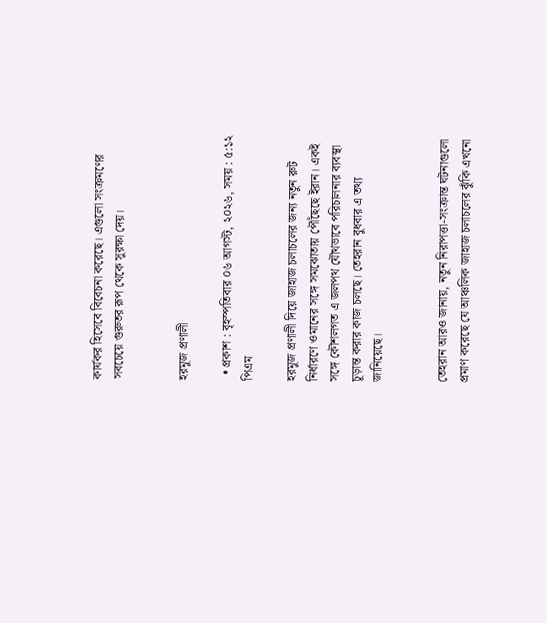কার্যকর হিসেবে বিবেচনা করেছে। এগুলো সংক্রমণের সবচেয়ে গুরুতর রূপ থেকে সুরক্ষা দেয়।


হরমুজ প্রণালী

  • প্রকাশ : বৃহস্পতিবার ০৬ আগস্ট, ২০২৬, সময় : ৫:১২ পিএম

হরমুজ প্রণালী দিয়ে জাহাজ চলাচলের জন্য নতুন রুট নির্ধারণে ওমানের সঙ্গে সমঝোতায় পৌঁছেছে ইরান। একই সঙ্গে কৌশলগত এ জলপথ যৌথভাবে পরিচালনার ব্যবস্থা চূড়ান্ত করার কাজ চলছে। তেহরান বুধবার এ তথ্য জানিয়েছে।


তেহরান আরও জানায়, নতুন নিরাপত্তা-সংক্রান্ত ঘটনাগুলো প্রমাণ করেছে যে আঞ্চলিক জাহাজ চলাচলের ঝুঁকি এখনো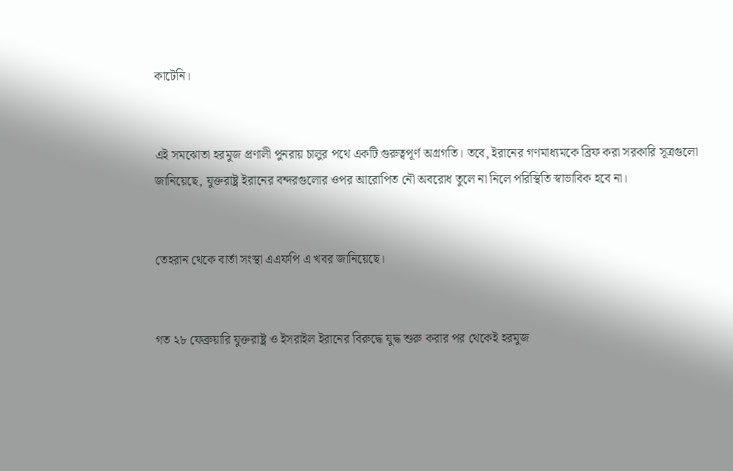কাটেনি।


এই সমঝোতা হরমুজ প্রণালী পুনরায় চালুর পথে একটি গুরুত্বপূর্ণ অগ্রগতি। তবে, ইরানের গণমাধ্যমকে ব্রিফ করা সরকারি সূত্রগুলো জানিয়েছে, যুক্তরাষ্ট্র ইরানের বন্দরগুলোর ওপর আরোপিত নৌ অবরোধ তুলে না নিলে পরিস্থিতি স্বাভাবিক হবে না।


তেহরান থেকে বার্তা সংস্থা এএফপি এ খবর জানিয়েছে।


গত ২৮ ফেব্রুয়ারি যুক্তরাষ্ট্র ও ইসরাইল ইরানের বিরুদ্ধে যুদ্ধ শুরু করার পর থেকেই হরমুজ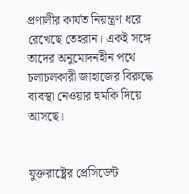প্রণালীর কার্যত নিয়ন্ত্রণ ধরে রেখেছে তেহরান। একই সঙ্গে তাদের অনুমোদনহীন পথে চলাচলকারী জাহাজের বিরুদ্ধে ব্যবস্থা নেওয়ার হুমকি দিয়ে আসছে।


যুক্তরাষ্ট্রের প্রেসিডেন্ট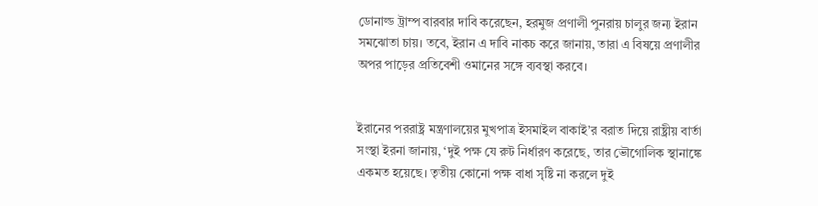ডোনাল্ড ট্রাম্প বারবার দাবি করেছেন, হরমুজ প্রণালী পুনরায় চালুর জন্য ইরান সমঝোতা চায়। তবে, ইরান এ দাবি নাকচ করে জানায়, তারা এ বিষয়ে প্রণালীর অপর পাড়ের প্রতিবেশী ওমানের সঙ্গে ব্যবস্থা করবে।


ইরানের পররাষ্ট্র মন্ত্রণালয়ের মুখপাত্র ইসমাইল বাকাই’র বরাত দিয়ে রাষ্ট্রীয় বার্তা সংস্থা ইরনা জানায়, ‘দুই পক্ষ যে রুট নির্ধারণ করেছে, তার ভৌগোলিক স্থানাঙ্কে একমত হয়েছে। তৃতীয় কোনো পক্ষ বাধা সৃষ্টি না করলে দুই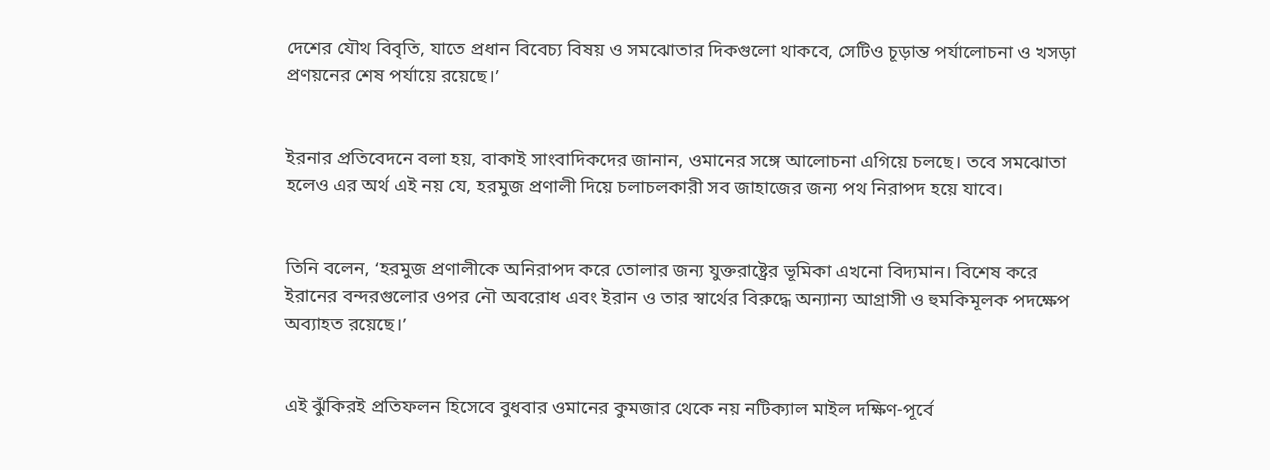দেশের যৌথ বিবৃতি, যাতে প্রধান বিবেচ্য বিষয় ও সমঝোতার দিকগুলো থাকবে, সেটিও চূড়ান্ত পর্যালোচনা ও খসড়া প্রণয়নের শেষ পর্যায়ে রয়েছে।’


ইরনার প্রতিবেদনে বলা হয়, বাকাই সাংবাদিকদের জানান, ওমানের সঙ্গে আলোচনা এগিয়ে চলছে। তবে সমঝোতা হলেও এর অর্থ এই নয় যে, হরমুজ প্রণালী দিয়ে চলাচলকারী সব জাহাজের জন্য পথ নিরাপদ হয়ে যাবে।


তিনি বলেন, ‘হরমুজ প্রণালীকে অনিরাপদ করে তোলার জন্য যুক্তরাষ্ট্রের ভূমিকা এখনো বিদ্যমান। বিশেষ করে ইরানের বন্দরগুলোর ওপর নৌ অবরোধ এবং ইরান ও তার স্বার্থের বিরুদ্ধে অন্যান্য আগ্রাসী ও হুমকিমূলক পদক্ষেপ অব্যাহত রয়েছে।’


এই ঝুঁকিরই প্রতিফলন হিসেবে বুধবার ওমানের কুমজার থেকে নয় নটিক্যাল মাইল দক্ষিণ-পূর্বে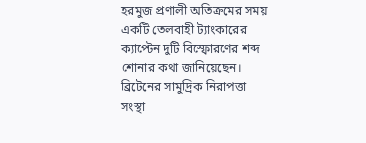হরমুজ প্রণালী অতিক্রমের সময় একটি তেলবাহী ট্যাংকারের ক্যাপ্টেন দুটি বিস্ফোরণের শব্দ শোনার কথা জানিয়েছেন। ব্রিটেনের সামুদ্রিক নিরাপত্তা সংস্থা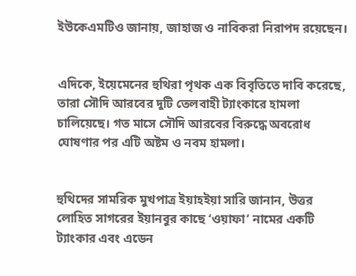ইউকেএমটিও জানায়, জাহাজ ও নাবিকরা নিরাপদ রয়েছেন।


এদিকে, ইয়েমেনের হুথিরা পৃথক এক বিবৃতিতে দাবি করেছে, তারা সৌদি আরবের দুটি তেলবাহী ট্যাংকারে হামলা চালিয়েছে। গত মাসে সৌদি আরবের বিরুদ্ধে অবরোধ ঘোষণার পর এটি অষ্টম ও নবম হামলা।


হুথিদের সামরিক মুখপাত্র ইয়াহইয়া সারি জানান, উত্তর লোহিত সাগরের ইয়ানবুর কাছে ‘ওয়াফা’ নামের একটি ট্যাংকার এবং এডেন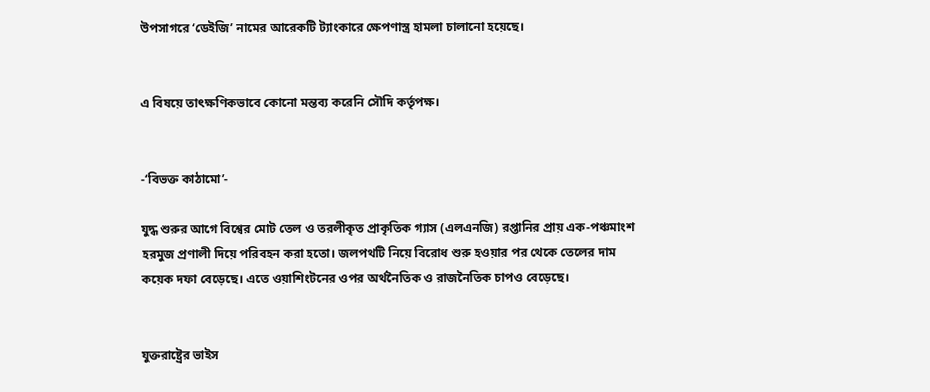উপসাগরে ‘ডেইজি’ নামের আরেকটি ট্যাংকারে ক্ষেপণাস্ত্র হামলা চালানো হয়েছে।


এ বিষয়ে তাৎক্ষণিকভাবে কোনো মন্তব্য করেনি সৌদি কর্তৃপক্ষ।


-‘বিভক্ত কাঠামো’-

যুদ্ধ শুরুর আগে বিশ্বের মোট তেল ও তরলীকৃত প্রাকৃতিক গ্যাস (এলএনজি) রপ্তানির প্রায় এক-পঞ্চমাংশ হরমুজ প্রণালী দিয়ে পরিবহন করা হতো। জলপথটি নিয়ে বিরোধ শুরু হওয়ার পর থেকে তেলের দাম কয়েক দফা বেড়েছে। এতে ওয়াশিংটনের ওপর অর্থনৈতিক ও রাজনৈতিক চাপও বেড়েছে।


যুক্তরাষ্ট্রের ভাইস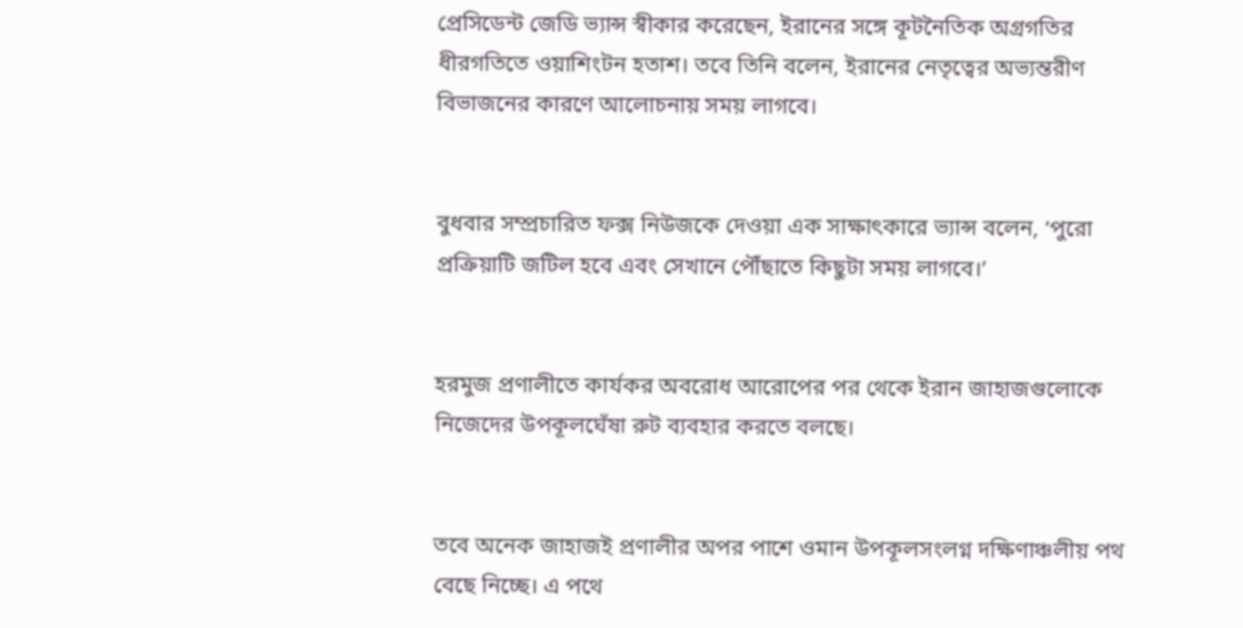প্রেসিডেন্ট জেডি ভ্যান্স স্বীকার করেছেন, ইরানের সঙ্গে কূটনৈতিক অগ্রগতির ধীরগতিতে ওয়াশিংটন হতাশ। তবে তিনি বলেন, ইরানের নেতৃত্বের অভ্যন্তরীণ বিভাজনের কারণে আলোচনায় সময় লাগবে।


বুধবার সম্প্রচারিত ফক্স নিউজকে দেওয়া এক সাক্ষাৎকারে ভ্যান্স বলেন, ‘পুরো প্রক্রিয়াটি জটিল হবে এবং সেখানে পৌঁছাতে কিছুটা সময় লাগবে।’


হরমুজ প্রণালীতে কার্যকর অবরোধ আরোপের পর থেকে ইরান জাহাজগুলোকে নিজেদের উপকূলঘেঁষা রুট ব্যবহার করতে বলছে।


তবে অনেক জাহাজই প্রণালীর অপর পাশে ওমান উপকূলসংলগ্ন দক্ষিণাঞ্চলীয় পথ বেছে নিচ্ছে। এ পথে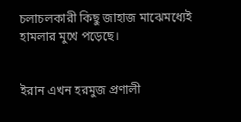চলাচলকারী কিছু জাহাজ মাঝেমধ্যেই হামলার মুখে পড়েছে।


ইরান এখন হরমুজ প্রণালী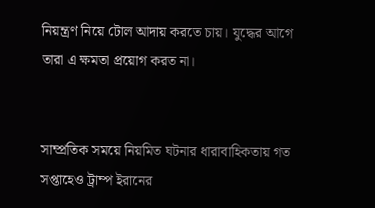নিয়ন্ত্রণ নিয়ে টোল আদায় করতে চায়। যুদ্ধের আগে তারা এ ক্ষমতা প্রয়োগ করত না।


সাম্প্রতিক সময়ে নিয়মিত ঘটনার ধারাবাহিকতায় গত সপ্তাহেও ট্রাম্প ইরানের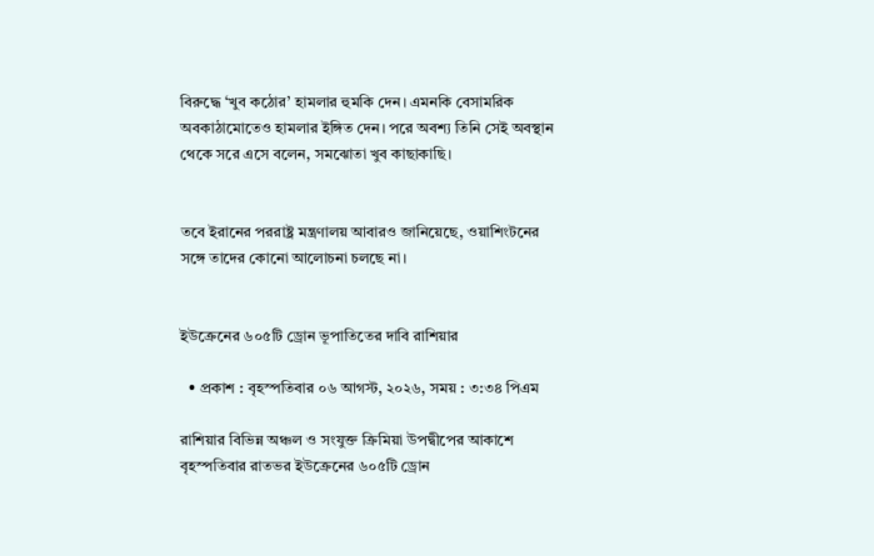বিরুদ্ধে ‘খুব কঠোর’ হামলার হুমকি দেন। এমনকি বেসামরিক অবকাঠামোতেও হামলার ইঙ্গিত দেন। পরে অবশ্য তিনি সেই অবস্থান থেকে সরে এসে বলেন, সমঝোতা খুব কাছাকাছি।


তবে ইরানের পররাষ্ট্র মন্ত্রণালয় আবারও জানিয়েছে, ওয়াশিংটনের সঙ্গে তাদের কোনো আলোচনা চলছে না।


ইউক্রেনের ৬০৫টি ড্রোন ভূপাতিতের দাবি রাশিয়ার

  • প্রকাশ : বৃহস্পতিবার ০৬ আগস্ট, ২০২৬, সময় : ৩:৩৪ পিএম

রাশিয়ার বিভিন্ন অঞ্চল ও সংযুক্ত ক্রিমিয়া উপদ্বীপের আকাশে বৃহস্পতিবার রাতভর ইউক্রেনের ৬০৫টি ড্রোন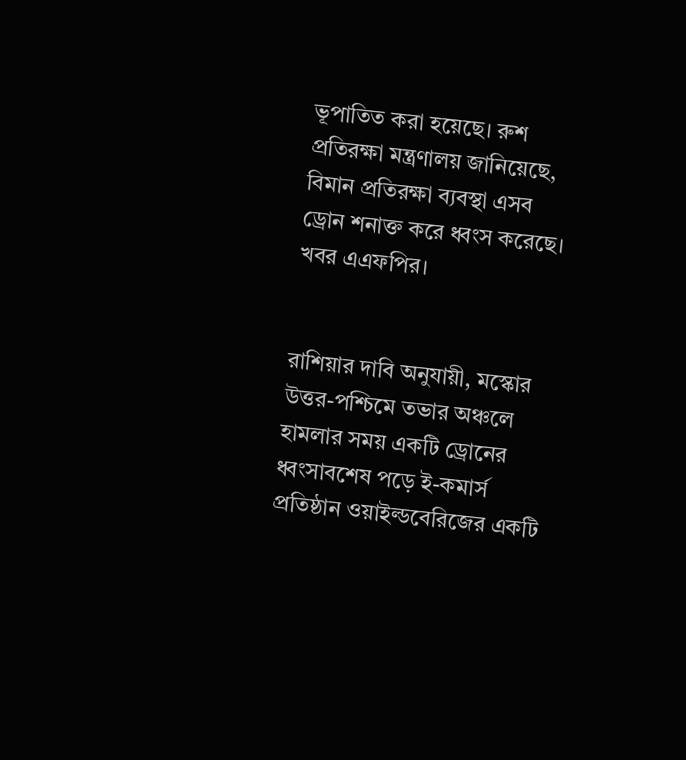ভূপাতিত করা হয়েছে। রুশ প্রতিরক্ষা মন্ত্রণালয় জানিয়েছে, বিমান প্রতিরক্ষা ব্যবস্থা এসব ড্রোন শনাক্ত করে ধ্বংস করেছে। খবর এএফপির।


রাশিয়ার দাবি অনুযায়ী, মস্কোর উত্তর-পশ্চিমে তভার অঞ্চলে হামলার সময় একটি ড্রোনের ধ্বংসাবশেষ পড়ে ই-কমার্স প্রতিষ্ঠান ওয়াইল্ডবেরিজের একটি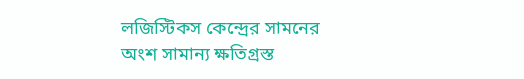লজিস্টিকস কেন্দ্রের সামনের অংশ সামান্য ক্ষতিগ্রস্ত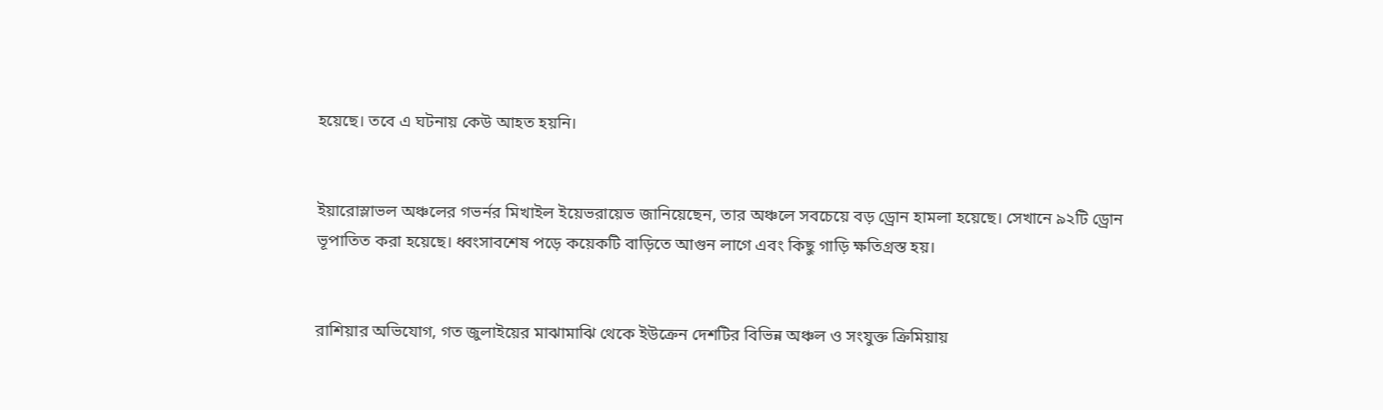হয়েছে। তবে এ ঘটনায় কেউ আহত হয়নি।


ইয়ারোস্লাভল অঞ্চলের গভর্নর মিখাইল ইয়েভরায়েভ জানিয়েছেন, তার অঞ্চলে সবচেয়ে বড় ড্রোন হামলা হয়েছে। সেখানে ৯২টি ড্রোন ভূপাতিত করা হয়েছে। ধ্বংসাবশেষ পড়ে কয়েকটি বাড়িতে আগুন লাগে এবং কিছু গাড়ি ক্ষতিগ্রস্ত হয়।


রাশিয়ার অভিযোগ, গত জুলাইয়ের মাঝামাঝি থেকে ইউক্রেন দেশটির বিভিন্ন অঞ্চল ও সংযুক্ত ক্রিমিয়ায়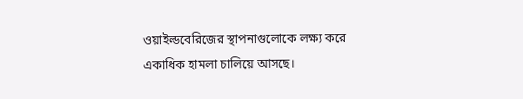ওয়াইল্ডবেরিজের স্থাপনাগুলোকে লক্ষ্য করে একাধিক হামলা চালিয়ে আসছে।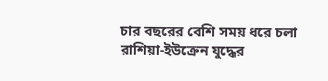চার বছরের বেশি সময় ধরে চলা রাশিয়া-ইউক্রেন যুদ্ধের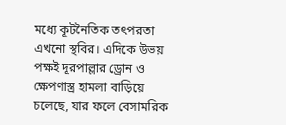মধ্যে কূটনৈতিক তৎপরতা এখনো স্থবির। এদিকে উভয় পক্ষই দূরপাল্লার ড্রোন ও ক্ষেপণাস্ত্র হামলা বাড়িয়ে চলেছে, যার ফলে বেসামরিক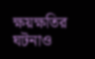ক্ষয়ক্ষতির ঘটনাও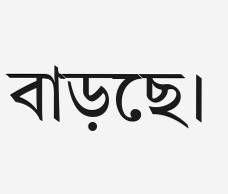বাড়ছে।